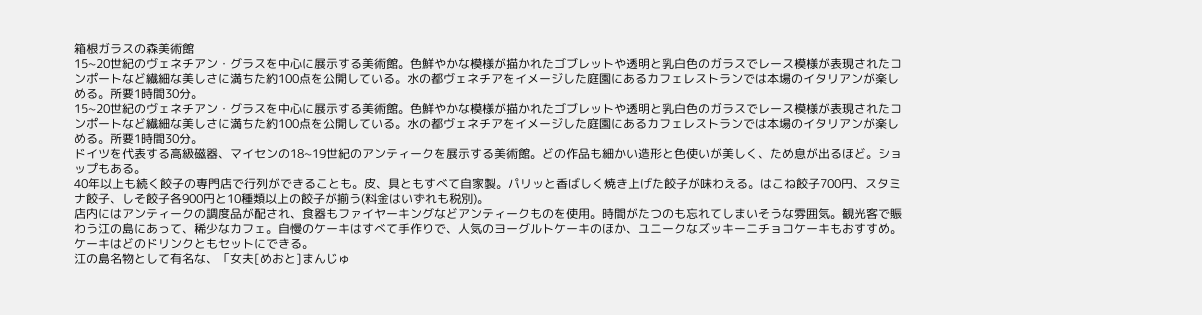箱根ガラスの森美術館
15~20世紀のヴェネチアン・グラスを中心に展示する美術館。色鮮やかな模様が描かれたゴブレットや透明と乳白色のガラスでレース模様が表現されたコンポートなど繊細な美しさに満ちた約100点を公開している。水の都ヴェネチアをイメージした庭園にあるカフェレストランでは本場のイタリアンが楽しめる。所要1時間30分。
15~20世紀のヴェネチアン・グラスを中心に展示する美術館。色鮮やかな模様が描かれたゴブレットや透明と乳白色のガラスでレース模様が表現されたコンポートなど繊細な美しさに満ちた約100点を公開している。水の都ヴェネチアをイメージした庭園にあるカフェレストランでは本場のイタリアンが楽しめる。所要1時間30分。
ドイツを代表する高級磁器、マイセンの18~19世紀のアンティークを展示する美術館。どの作品も細かい造形と色使いが美しく、ため息が出るほど。ショップもある。
40年以上も続く餃子の専門店で行列ができることも。皮、具ともすべて自家製。パリッと香ばしく焼き上げた餃子が味わえる。はこね餃子700円、スタミナ餃子、しそ餃子各900円と10種類以上の餃子が揃う(料金はいずれも税別)。
店内にはアンティークの調度品が配され、食器もファイヤーキングなどアンティークものを使用。時間がたつのも忘れてしまいそうな雰囲気。観光客で賑わう江の島にあって、稀少なカフェ。自慢のケーキはすべて手作りで、人気のヨーグルトケーキのほか、ユニークなズッキーニチョコケーキもおすすめ。ケーキはどのドリンクともセットにできる。
江の島名物として有名な、「女夫[めおと]まんじゅ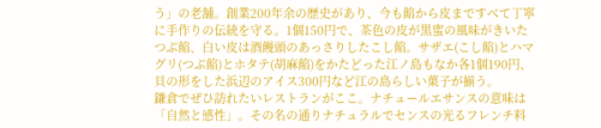う」の老舗。創業200年余の歴史があり、今も餡から皮まですべて丁寧に手作りの伝統を守る。1個150円で、茶色の皮が黒蜜の風味がきいたつぶ餡、白い皮は酒饅頭のあっさりしたこし餡。サザエ(こし餡)とハマグリ(つぶ餡)とホタテ(胡麻餡)をかたどった江ノ島もなか各1個190円、貝の形をした浜辺のアイス300円など江の島らしい菓子が揃う。
鎌倉でぜひ訪れたいレストランがここ。ナチュールエサンスの意味は「自然と感性」。その名の通りナチュラルでセンスの光るフレンチ料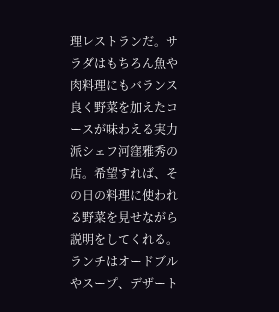理レストランだ。サラダはもちろん魚や肉料理にもバランス良く野菜を加えたコースが味わえる実力派シェフ河窪雅秀の店。希望すれば、その日の料理に使われる野菜を見せながら説明をしてくれる。ランチはオードブルやスープ、デザート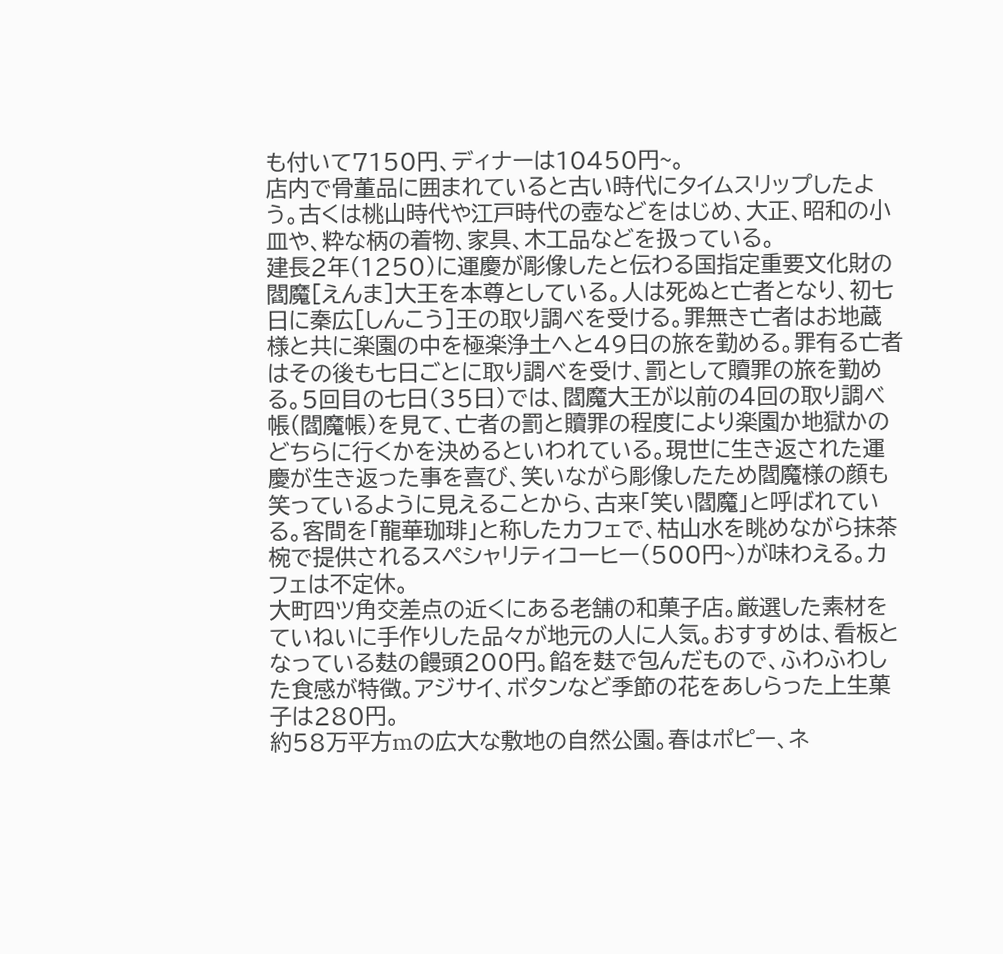も付いて7150円、ディナーは10450円~。
店内で骨董品に囲まれていると古い時代にタイムスリップしたよう。古くは桃山時代や江戸時代の壺などをはじめ、大正、昭和の小皿や、粋な柄の着物、家具、木工品などを扱っている。
建長2年(1250)に運慶が彫像したと伝わる国指定重要文化財の閻魔[えんま]大王を本尊としている。人は死ぬと亡者となり、初七日に秦広[しんこう]王の取り調べを受ける。罪無き亡者はお地蔵様と共に楽園の中を極楽浄土へと49日の旅を勤める。罪有る亡者はその後も七日ごとに取り調べを受け、罰として贖罪の旅を勤める。5回目の七日(35日)では、閻魔大王が以前の4回の取り調べ帳(閻魔帳)を見て、亡者の罰と贖罪の程度により楽園か地獄かのどちらに行くかを決めるといわれている。現世に生き返された運慶が生き返った事を喜び、笑いながら彫像したため閻魔様の顔も笑っているように見えることから、古来「笑い閻魔」と呼ばれている。客間を「龍華珈琲」と称したカフェで、枯山水を眺めながら抹茶椀で提供されるスペシャリティコーヒー(500円~)が味わえる。カフェは不定休。
大町四ツ角交差点の近くにある老舗の和菓子店。厳選した素材をていねいに手作りした品々が地元の人に人気。おすすめは、看板となっている麸の饅頭200円。餡を麸で包んだもので、ふわふわした食感が特徴。アジサイ、ボタンなど季節の花をあしらった上生菓子は280円。
約58万平方mの広大な敷地の自然公園。春はポピー、ネ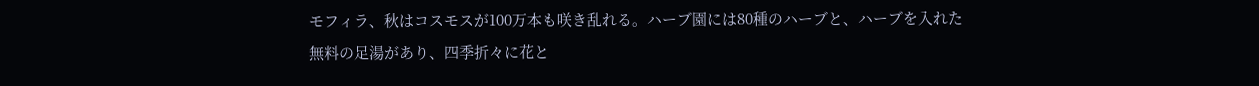モフィラ、秋はコスモスが100万本も咲き乱れる。ハーブ園には80種のハーブと、ハーブを入れた無料の足湯があり、四季折々に花と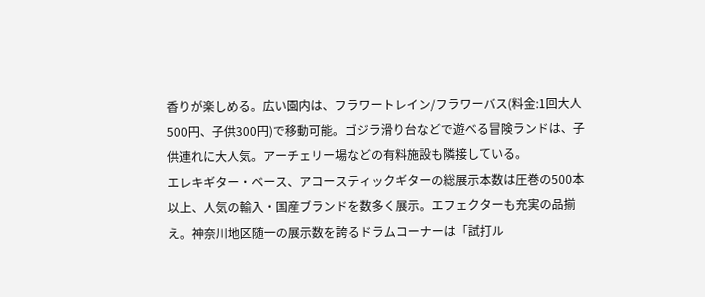香りが楽しめる。広い園内は、フラワートレイン/フラワーバス(料金:1回大人500円、子供300円)で移動可能。ゴジラ滑り台などで遊べる冒険ランドは、子供連れに大人気。アーチェリー場などの有料施設も隣接している。
エレキギター・ベース、アコースティックギターの総展示本数は圧巻の500本以上、人気の輸入・国産ブランドを数多く展示。エフェクターも充実の品揃え。神奈川地区随一の展示数を誇るドラムコーナーは「試打ル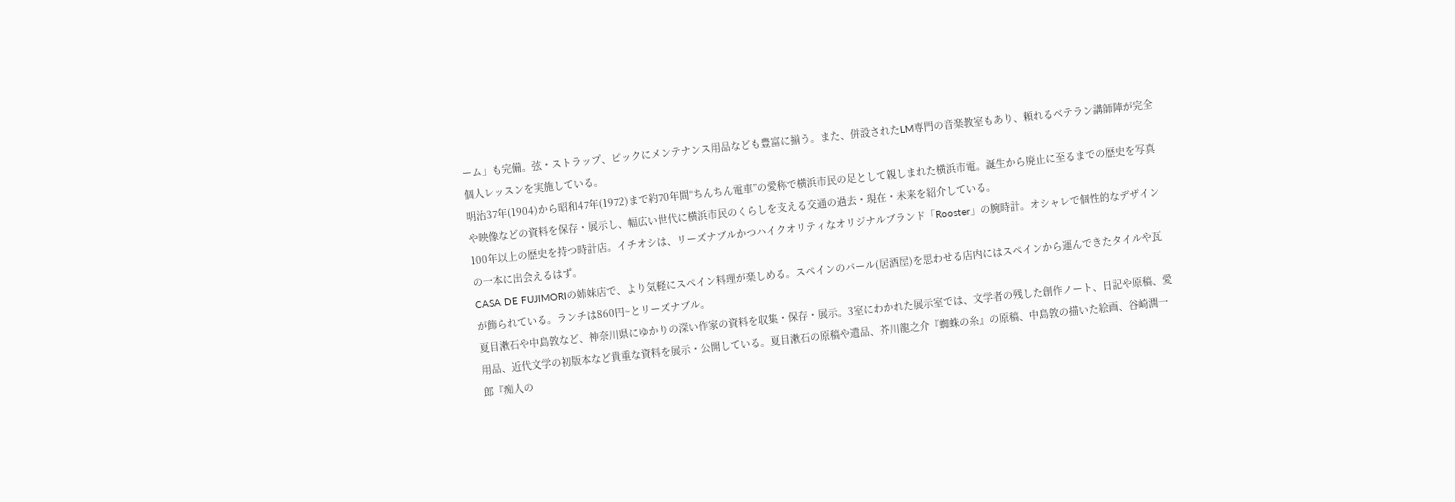ーム」も完備。弦・ストラップ、ピックにメンテナンス用品なども豊富に揃う。また、併設されたLM専門の音楽教室もあり、頼れるベテラン講師陣が完全個人レッスンを実施している。
明治37年(1904)から昭和47年(1972)まで約70年間“ちんちん電車”の愛称で横浜市民の足として親しまれた横浜市電。誕生から廃止に至るまでの歴史を写真や映像などの資料を保存・展示し、幅広い世代に横浜市民のくらしを支える交通の過去・現在・未来を紹介している。
100年以上の歴史を持つ時計店。イチオシは、リーズナブルかつハイクオリティなオリジナルブランド「Rooster」の腕時計。オシャレで個性的なデザインの一本に出会えるはず。
CASA DE FUJIMORIの姉妹店で、より気軽にスペイン料理が楽しめる。スペインのバール(居酒屋)を思わせる店内にはスペインから運んできたタイルや瓦が飾られている。ランチは860円~とリーズナブル。
夏目漱石や中島敦など、神奈川県にゆかりの深い作家の資料を収集・保存・展示。3室にわかれた展示室では、文学者の残した創作ノート、日記や原稿、愛用品、近代文学の初版本など貴重な資料を展示・公開している。夏目漱石の原稿や遺品、芥川龍之介『蜘蛛の糸』の原稿、中島敦の描いた絵画、谷崎潤一郎『痴人の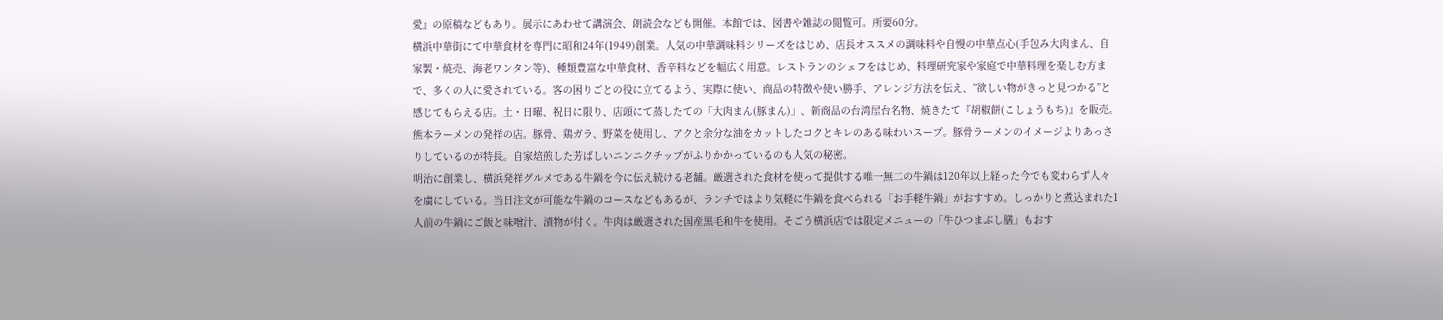愛』の原稿などもあり。展示にあわせて講演会、朗読会なども開催。本館では、図書や雑誌の閲覧可。所要60分。
横浜中華街にて中華食材を専門に昭和24年(1949)創業。人気の中華調味料シリーズをはじめ、店長オススメの調味料や自慢の中華点心(手包み大肉まん、自家製・焼売、海老ワンタン等)、種類豊富な中華食材、香辛料などを幅広く用意。レストランのシェフをはじめ、料理研究家や家庭で中華料理を楽しむ方まで、多くの人に愛されている。客の困りごとの役に立てるよう、実際に使い、商品の特徴や使い勝手、アレンジ方法を伝え、”欲しい物がきっと見つかる”と感じてもらえる店。土・日曜、祝日に限り、店頭にて蒸したての「大肉まん(豚まん)」、新商品の台湾屋台名物、焼きたて『胡椒餅(こしょうもち)』を販売。
熊本ラーメンの発祥の店。豚骨、鶏ガラ、野菜を使用し、アクと余分な油をカットしたコクとキレのある味わいスープ。豚骨ラーメンのイメージよりあっさりしているのが特長。自家焙煎した芳ばしいニンニクチップがふりかかっているのも人気の秘密。
明治に創業し、横浜発祥グルメである牛鍋を今に伝え続ける老舗。厳選された食材を使って提供する唯一無二の牛鍋は120年以上経った今でも変わらず人々を虜にしている。当日注文が可能な牛鍋のコースなどもあるが、ランチではより気軽に牛鍋を食べられる「お手軽牛鍋」がおすすめ。しっかりと煮込まれた1人前の牛鍋にご飯と味噌汁、漬物が付く。牛肉は厳選された国産黒毛和牛を使用。そごう横浜店では限定メニューの「牛ひつまぶし膳」もおす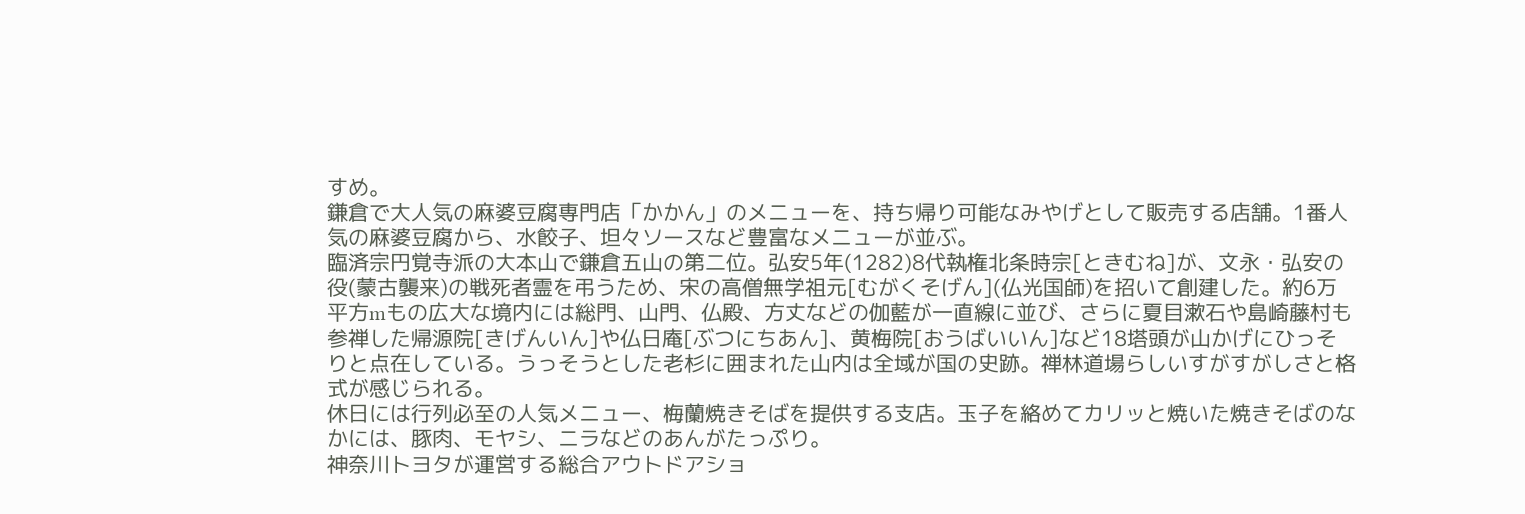すめ。
鎌倉で大人気の麻婆豆腐専門店「かかん」のメニューを、持ち帰り可能なみやげとして販売する店舗。1番人気の麻婆豆腐から、水餃子、坦々ソースなど豊富なメニューが並ぶ。
臨済宗円覚寺派の大本山で鎌倉五山の第二位。弘安5年(1282)8代執権北条時宗[ときむね]が、文永・弘安の役(蒙古襲来)の戦死者霊を弔うため、宋の高僧無学祖元[むがくそげん](仏光国師)を招いて創建した。約6万平方mもの広大な境内には総門、山門、仏殿、方丈などの伽藍が一直線に並び、さらに夏目漱石や島崎藤村も参禅した帰源院[きげんいん]や仏日庵[ぶつにちあん]、黄梅院[おうばいいん]など18塔頭が山かげにひっそりと点在している。うっそうとした老杉に囲まれた山内は全域が国の史跡。禅林道場らしいすがすがしさと格式が感じられる。
休日には行列必至の人気メニュー、梅蘭焼きそばを提供する支店。玉子を絡めてカリッと焼いた焼きそばのなかには、豚肉、モヤシ、ニラなどのあんがたっぷり。
神奈川トヨタが運営する総合アウトドアショ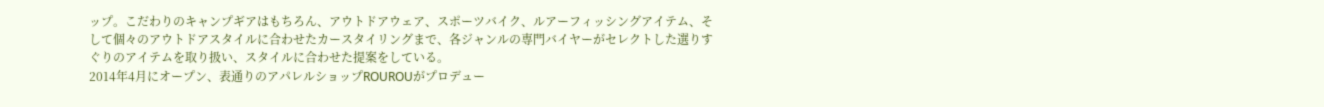ップ。こだわりのキャンプギアはもちろん、アウトドアウェア、スポーツバイク、ルアーフィッシングアイテム、そして個々のアウトドアスタイルに合わせたカースタイリングまで、各ジャンルの専門バイヤーがセレクトした選りすぐりのアイテムを取り扱い、スタイルに合わせた提案をしている。
2014年4月にオープン、表通りのアパレルショップROUROUがプロデュー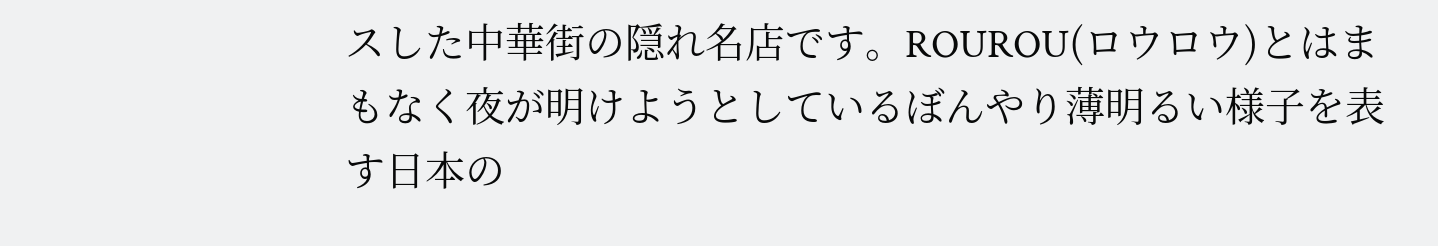スした中華街の隠れ名店です。ROUROU(ロウロウ)とはまもなく夜が明けようとしているぼんやり薄明るい様子を表す日本の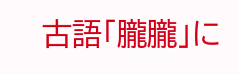古語「朧朧」に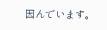因んでいます。